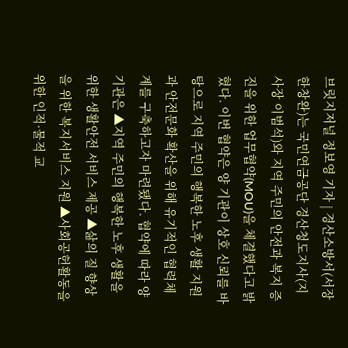브릿지저널 정보영 기자 | 경산소방서(서장 한창완)는 국민연금공단 경산청도지사(지사장 이범석)와 지역 주민의 안전과 복지 증진을 위한 업무협약(MOU)을 체결했다고 밝혔다. 이번 협약은 양 기관이 상호 신뢰를 바탕으로 지역 주민의 행복한 노후 생활 지원과 안전문화 확산을 위해 유기적인 협력체계를 구축하고자 마련됐다. 협약에 따라 양 기관은 ▲지역 주민의 행복한 노후 생활을 위한 생활안전 서비스 제공 ▲삶의 질 향상을 위한 복지서비스 지원 ▲사회공헌활동을 위한 인적·물적 교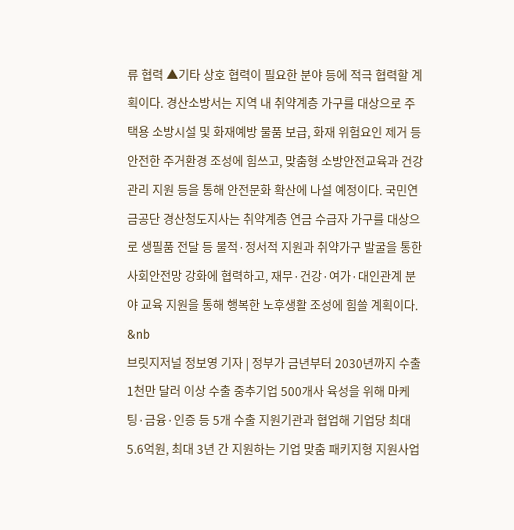류 협력 ▲기타 상호 협력이 필요한 분야 등에 적극 협력할 계획이다. 경산소방서는 지역 내 취약계층 가구를 대상으로 주택용 소방시설 및 화재예방 물품 보급, 화재 위험요인 제거 등 안전한 주거환경 조성에 힘쓰고, 맞춤형 소방안전교육과 건강관리 지원 등을 통해 안전문화 확산에 나설 예정이다. 국민연금공단 경산청도지사는 취약계층 연금 수급자 가구를 대상으로 생필품 전달 등 물적·정서적 지원과 취약가구 발굴을 통한 사회안전망 강화에 협력하고, 재무·건강·여가·대인관계 분야 교육 지원을 통해 행복한 노후생활 조성에 힘쓸 계획이다. &nb
브릿지저널 정보영 기자 | 정부가 금년부터 2030년까지 수출 1천만 달러 이상 수출 중추기업 500개사 육성을 위해 마케팅·금융·인증 등 5개 수출 지원기관과 협업해 기업당 최대 5.6억원, 최대 3년 간 지원하는 기업 맞춤 패키지형 지원사업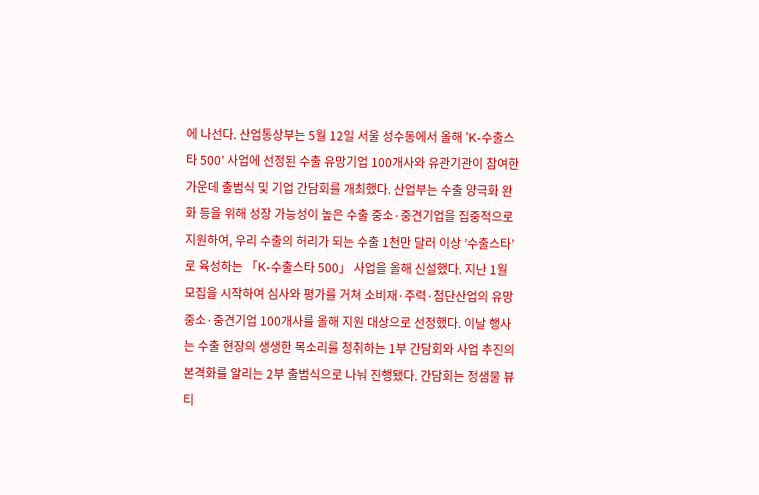에 나선다. 산업통상부는 5월 12일 서울 성수동에서 올해 ’K-수출스타 500’ 사업에 선정된 수출 유망기업 100개사와 유관기관이 참여한 가운데 출범식 및 기업 간담회를 개최했다. 산업부는 수출 양극화 완화 등을 위해 성장 가능성이 높은 수출 중소·중견기업을 집중적으로 지원하여, 우리 수출의 허리가 되는 수출 1천만 달러 이상 ’수출스타’로 육성하는 「K-수출스타 500」 사업을 올해 신설했다. 지난 1월 모집을 시작하여 심사와 평가를 거쳐 소비재·주력·첨단산업의 유망 중소·중견기업 100개사를 올해 지원 대상으로 선정했다. 이날 행사는 수출 현장의 생생한 목소리를 청취하는 1부 간담회와 사업 추진의 본격화를 알리는 2부 출범식으로 나눠 진행됐다. 간담회는 정샘물 뷰티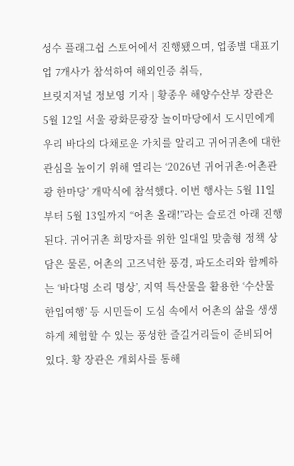성수 플래그쉽 스토어에서 진행됐으며, 업종별 대표기업 7개사가 참석하여 해외인증 취득,
브릿지저널 정보영 기자 | 황종우 해양수산부 장관은 5월 12일 서울 광화문광장 놀이마당에서 도시민에게 우리 바다의 다채로운 가치를 알리고 귀어귀촌에 대한 관심을 높이기 위해 열리는 ‘2026년 귀어귀촌·어촌관광 한마당’ 개막식에 참석했다. 이번 행사는 5월 11일부터 5월 13일까지 “어촌 올래!”라는 슬로건 아래 진행된다. 귀어귀촌 희망자를 위한 일대일 맞춤형 정책 상담은 물론, 어촌의 고즈넉한 풍경, 파도소리와 함께하는 ‘바다멍 소리 명상’, 지역 특산물을 활용한 ‘수산물 한입여행’ 등 시민들이 도심 속에서 어촌의 삶을 생생하게 체험할 수 있는 풍성한 즐길거리들이 준비되어 있다. 황 장관은 개회사를 통해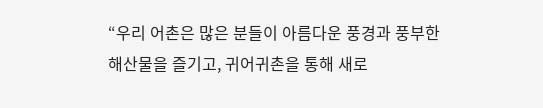“우리 어촌은 많은 분들이 아름다운 풍경과 풍부한 해산물을 즐기고, 귀어귀촌을 통해 새로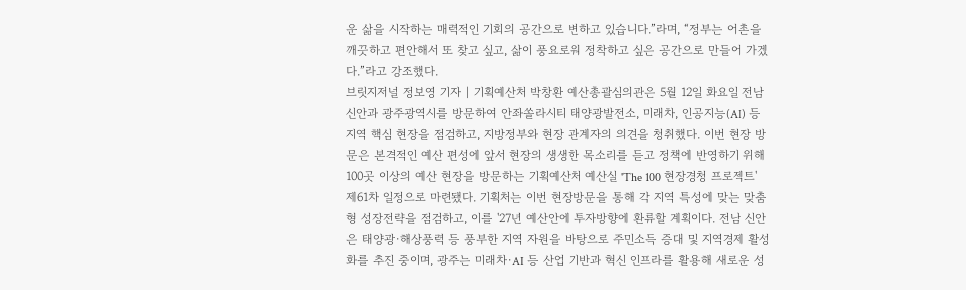운 삶을 시작하는 매력적인 기회의 공간으로 변하고 있습니다.”라며, “정부는 어촌을 깨끗하고 편안해서 또 찾고 싶고, 삶이 풍요로워 정착하고 싶은 공간으로 만들어 가겠다.”라고 강조했다.
브릿지저널 정보영 기자 | 기획예산처 박창환 예산총괄심의관은 5월 12일 화요일 전남 신안과 광주광역시를 방문하여 안좌쏠라시티 태양광발전소, 미래차, 인공지능(AI) 등 지역 핵심 현장을 점검하고, 지방정부와 현장 관계자의 의견을 청취했다. 이번 현장 방문은 본격적인 예산 편성에 앞서 현장의 생생한 목소리를 듣고 정책에 반영하기 위해 100곳 이상의 예산 현장을 방문하는 기획예산처 예산실 'The 100 현장경청 프로젝트' 제61차 일정으로 마련됐다. 기획처는 이번 현장방문을 통해 각 지역 특성에 맞는 맞춤형 성장전략을 점검하고, 이를 '27년 예산안에 투자방향에 환류할 계획이다. 전남 신안은 태양광·해상풍력 등 풍부한 지역 자원을 바탕으로 주민소득 증대 및 지역경제 활성화를 추진 중이며, 광주는 미래차·AI 등 산업 기반과 혁신 인프라를 활용해 새로운 성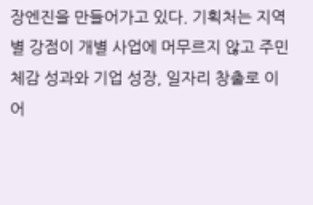장엔진을 만들어가고 있다. 기획처는 지역별 강점이 개별 사업에 머무르지 않고 주민 체감 성과와 기업 성장, 일자리 창출로 이어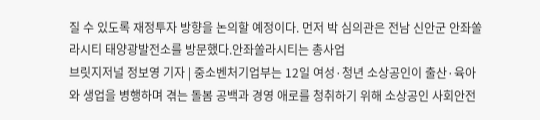질 수 있도록 재정투자 방향을 논의할 예정이다. 먼저 박 심의관은 전남 신안군 안좌쏠라시티 태양광발전소를 방문했다.안좌쏠라시티는 총사업
브릿지저널 정보영 기자 | 중소벤처기업부는 12일 여성·청년 소상공인이 출산·육아와 생업을 병행하며 겪는 돌봄 공백과 경영 애로를 청취하기 위해 소상공인 사회안전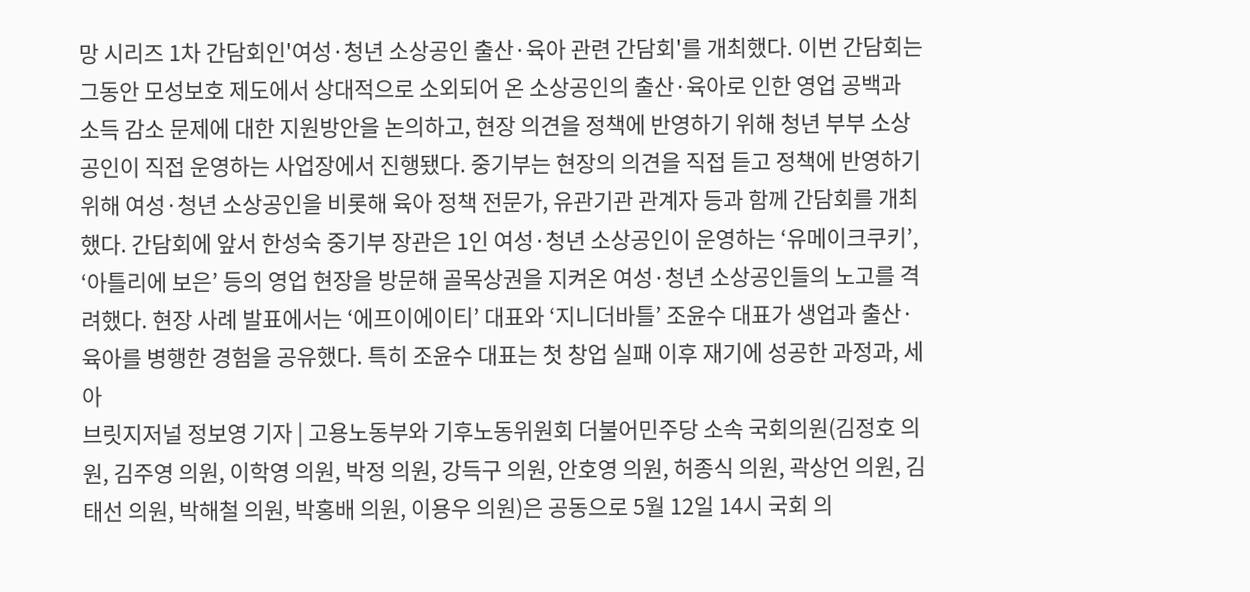망 시리즈 1차 간담회인'여성·청년 소상공인 출산·육아 관련 간담회'를 개최했다. 이번 간담회는 그동안 모성보호 제도에서 상대적으로 소외되어 온 소상공인의 출산·육아로 인한 영업 공백과 소득 감소 문제에 대한 지원방안을 논의하고, 현장 의견을 정책에 반영하기 위해 청년 부부 소상공인이 직접 운영하는 사업장에서 진행됐다. 중기부는 현장의 의견을 직접 듣고 정책에 반영하기 위해 여성·청년 소상공인을 비롯해 육아 정책 전문가, 유관기관 관계자 등과 함께 간담회를 개최했다. 간담회에 앞서 한성숙 중기부 장관은 1인 여성·청년 소상공인이 운영하는 ‘유메이크쿠키’, ‘아틀리에 보은’ 등의 영업 현장을 방문해 골목상권을 지켜온 여성·청년 소상공인들의 노고를 격려했다. 현장 사례 발표에서는 ‘에프이에이티’ 대표와 ‘지니더바틀’ 조윤수 대표가 생업과 출산·육아를 병행한 경험을 공유했다. 특히 조윤수 대표는 첫 창업 실패 이후 재기에 성공한 과정과, 세 아
브릿지저널 정보영 기자 | 고용노동부와 기후노동위원회 더불어민주당 소속 국회의원(김정호 의원, 김주영 의원, 이학영 의원, 박정 의원, 강득구 의원, 안호영 의원, 허종식 의원, 곽상언 의원, 김태선 의원, 박해철 의원, 박홍배 의원, 이용우 의원)은 공동으로 5월 12일 14시 국회 의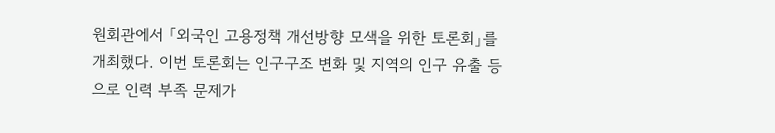원회관에서 「외국인 고용정책 개선방향 모색을 위한 토론회」를 개최했다. 이번 토론회는 인구구조 변화 및 지역의 인구 유출 등으로 인력 부족 문제가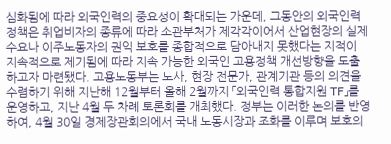심화됨에 따라 외국인력의 중요성이 확대되는 가운데, 그동안의 외국인력 정책은 취업비자의 종류에 따라 소관부처가 제각각이어서 산업현장의 실제 수요나 이주노동자의 권익 보호를 종합적으로 담아내지 못했다는 지적이 지속적으로 제기됨에 따라 지속 가능한 외국인 고용정책 개선방향을 도출하고자 마련됐다. 고용노동부는 노사, 현장 전문가, 관계기관 등의 의견을 수렴하기 위해 지난해 12월부터 올해 2월까지 「외국인력 통합지원 TF」를 운영하고, 지난 4월 두 차례 토론회를 개최했다. 정부는 이러한 논의를 반영하여, 4월 30일 경제장관회의에서 국내 노동시장과 조화를 이루며 보호의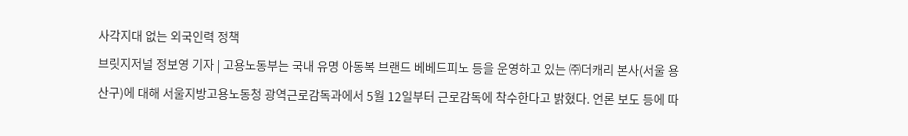사각지대 없는 외국인력 정책
브릿지저널 정보영 기자 | 고용노동부는 국내 유명 아동복 브랜드 베베드피노 등을 운영하고 있는 ㈜더캐리 본사(서울 용산구)에 대해 서울지방고용노동청 광역근로감독과에서 5월 12일부터 근로감독에 착수한다고 밝혔다. 언론 보도 등에 따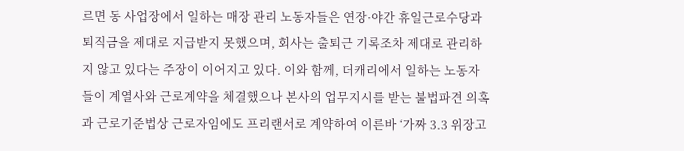르면 동 사업장에서 일하는 매장 관리 노동자들은 연장·야간 휴일근로수당과 퇴직금을 제대로 지급받지 못했으며, 회사는 출퇴근 기록조차 제대로 관리하지 않고 있다는 주장이 이어지고 있다. 이와 함께, 더캐리에서 일하는 노동자들이 계열사와 근로계약을 체결했으나 본사의 업무지시를 받는 불법파견 의혹과 근로기준법상 근로자임에도 프리랜서로 계약하여 이른바 ‘가짜 3.3 위장고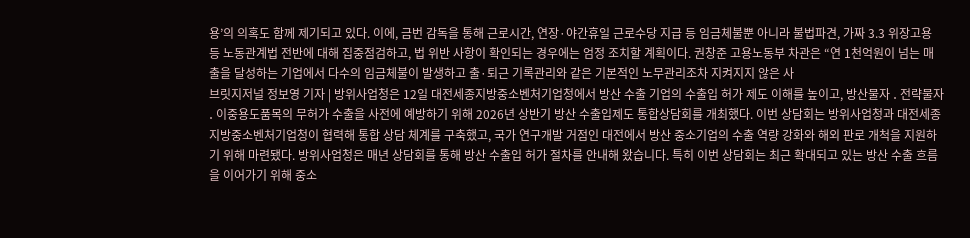용’의 의혹도 함께 제기되고 있다. 이에, 금번 감독을 통해 근로시간, 연장·야간휴일 근로수당 지급 등 임금체불뿐 아니라 불법파견, 가짜 3.3 위장고용 등 노동관계법 전반에 대해 집중점검하고, 법 위반 사항이 확인되는 경우에는 엄정 조치할 계획이다. 권창준 고용노동부 차관은 “연 1천억원이 넘는 매출을 달성하는 기업에서 다수의 임금체불이 발생하고 출·퇴근 기록관리와 같은 기본적인 노무관리조차 지켜지지 않은 사
브릿지저널 정보영 기자 | 방위사업청은 12일 대전세종지방중소벤처기업청에서 방산 수출 기업의 수출입 허가 제도 이해를 높이고, 방산물자 ․ 전략물자 ․ 이중용도품목의 무허가 수출을 사전에 예방하기 위해 2026년 상반기 방산 수출입제도 통합상담회를 개최했다. 이번 상담회는 방위사업청과 대전세종지방중소벤처기업청이 협력해 통합 상담 체계를 구축했고, 국가 연구개발 거점인 대전에서 방산 중소기업의 수출 역량 강화와 해외 판로 개척을 지원하기 위해 마련됐다. 방위사업청은 매년 상담회를 통해 방산 수출입 허가 절차를 안내해 왔습니다. 특히 이번 상담회는 최근 확대되고 있는 방산 수출 흐름을 이어가기 위해 중소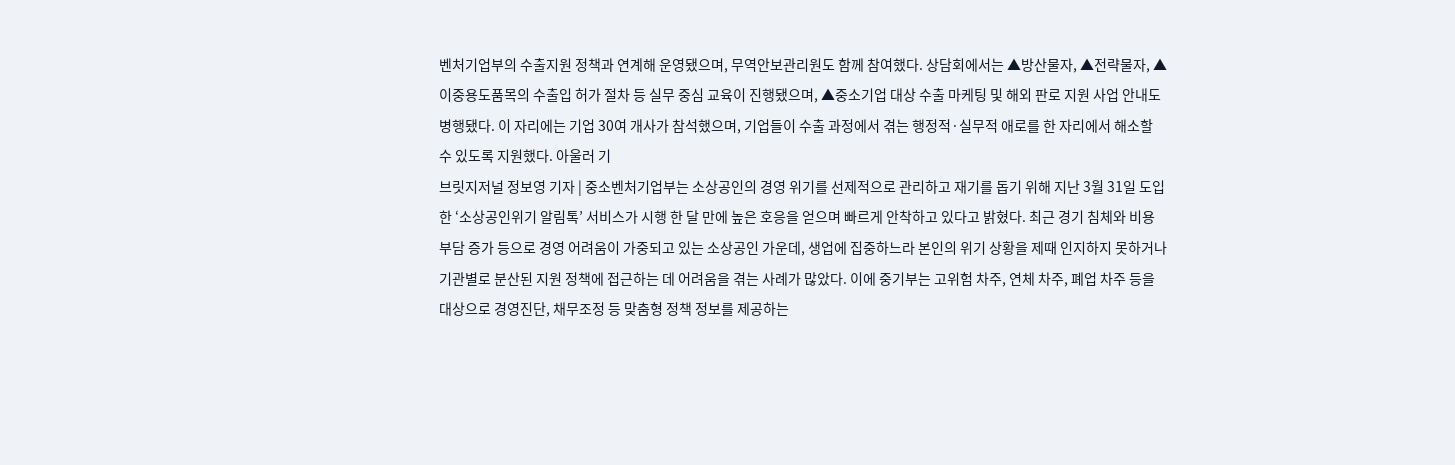벤처기업부의 수출지원 정책과 연계해 운영됐으며, 무역안보관리원도 함께 참여했다. 상담회에서는 ▲방산물자, ▲전략물자, ▲이중용도품목의 수출입 허가 절차 등 실무 중심 교육이 진행됐으며, ▲중소기업 대상 수출 마케팅 및 해외 판로 지원 사업 안내도 병행됐다. 이 자리에는 기업 30여 개사가 참석했으며, 기업들이 수출 과정에서 겪는 행정적·실무적 애로를 한 자리에서 해소할 수 있도록 지원했다. 아울러 기
브릿지저널 정보영 기자 | 중소벤처기업부는 소상공인의 경영 위기를 선제적으로 관리하고 재기를 돕기 위해 지난 3월 31일 도입한 ‘소상공인위기 알림톡’ 서비스가 시행 한 달 만에 높은 호응을 얻으며 빠르게 안착하고 있다고 밝혔다. 최근 경기 침체와 비용 부담 증가 등으로 경영 어려움이 가중되고 있는 소상공인 가운데, 생업에 집중하느라 본인의 위기 상황을 제때 인지하지 못하거나 기관별로 분산된 지원 정책에 접근하는 데 어려움을 겪는 사례가 많았다. 이에 중기부는 고위험 차주, 연체 차주, 폐업 차주 등을 대상으로 경영진단, 채무조정 등 맞춤형 정책 정보를 제공하는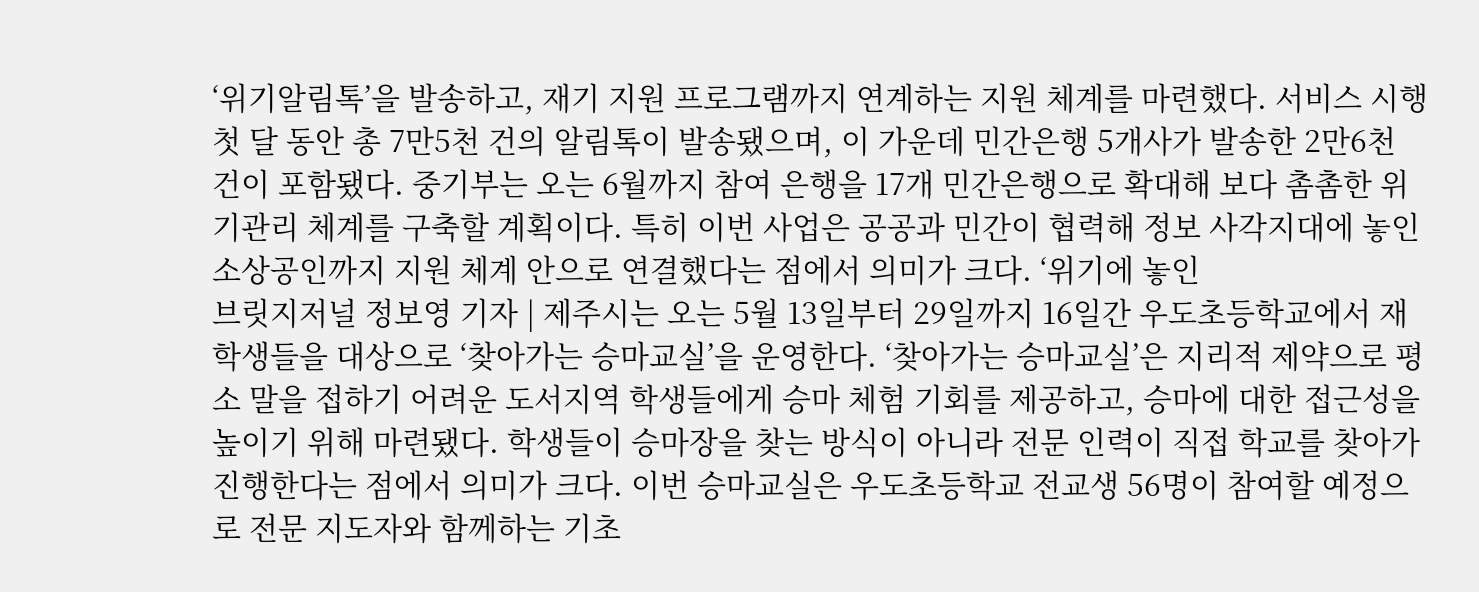‘위기알림톡’을 발송하고, 재기 지원 프로그램까지 연계하는 지원 체계를 마련했다. 서비스 시행 첫 달 동안 총 7만5천 건의 알림톡이 발송됐으며, 이 가운데 민간은행 5개사가 발송한 2만6천 건이 포함됐다. 중기부는 오는 6월까지 참여 은행을 17개 민간은행으로 확대해 보다 촘촘한 위기관리 체계를 구축할 계획이다. 특히 이번 사업은 공공과 민간이 협력해 정보 사각지대에 놓인 소상공인까지 지원 체계 안으로 연결했다는 점에서 의미가 크다. ‘위기에 놓인
브릿지저널 정보영 기자 | 제주시는 오는 5월 13일부터 29일까지 16일간 우도초등학교에서 재학생들을 대상으로 ‘찾아가는 승마교실’을 운영한다. ‘찾아가는 승마교실’은 지리적 제약으로 평소 말을 접하기 어려운 도서지역 학생들에게 승마 체험 기회를 제공하고, 승마에 대한 접근성을 높이기 위해 마련됐다. 학생들이 승마장을 찾는 방식이 아니라 전문 인력이 직접 학교를 찾아가 진행한다는 점에서 의미가 크다. 이번 승마교실은 우도초등학교 전교생 56명이 참여할 예정으로 전문 지도자와 함께하는 기초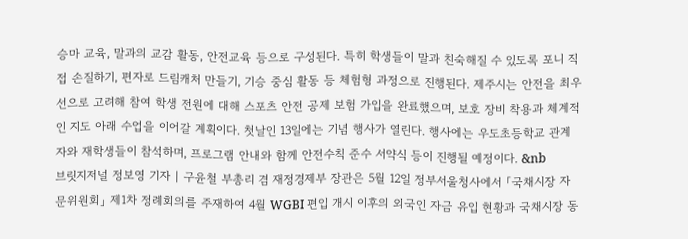승마 교육, 말과의 교감 활동, 안전교육 등으로 구성된다. 특히 학생들이 말과 친숙해질 수 있도록 포니 직접 손질하기, 편자로 드림캐처 만들기, 기승 중심 활동 등 체험형 과정으로 진행된다. 제주시는 안전을 최우선으로 고려해 참여 학생 전원에 대해 스포츠 안전 공제 보험 가입을 완료했으며, 보호 장비 착용과 체계적인 지도 아래 수업을 이어갈 계획이다. 첫날인 13일에는 기념 행사가 열린다. 행사에는 우도초등학교 관계자와 재학생들이 참석하며, 프로그램 안내와 함께 안전수칙 준수 서약식 등이 진행될 예정이다. &nb
브릿지저널 정보영 기자 | 구윤철 부총리 겸 재정경제부 장관은 5월 12일 정부서울청사에서 「국채시장 자문위원회」 제1차 정례회의를 주재하여 4월 WGBI 편입 개시 이후의 외국인 자금 유입 현황과 국채시장 동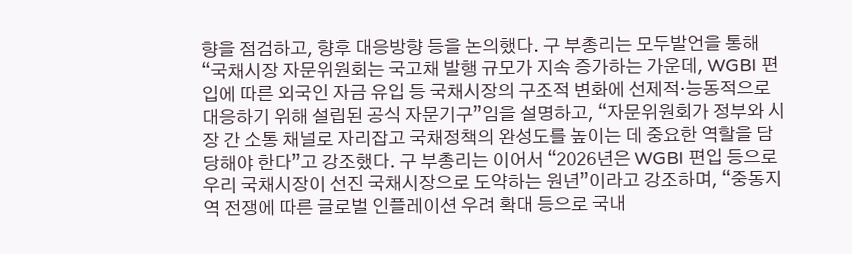향을 점검하고, 향후 대응방향 등을 논의했다. 구 부총리는 모두발언을 통해 “국채시장 자문위원회는 국고채 발행 규모가 지속 증가하는 가운데, WGBI 편입에 따른 외국인 자금 유입 등 국채시장의 구조적 변화에 선제적·능동적으로 대응하기 위해 설립된 공식 자문기구”임을 설명하고, “자문위원회가 정부와 시장 간 소통 채널로 자리잡고 국채정책의 완성도를 높이는 데 중요한 역할을 담당해야 한다”고 강조했다. 구 부총리는 이어서 “2026년은 WGBI 편입 등으로 우리 국채시장이 선진 국채시장으로 도약하는 원년”이라고 강조하며, “중동지역 전쟁에 따른 글로벌 인플레이션 우려 확대 등으로 국내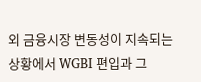외 금융시장 변동성이 지속되는 상황에서 WGBI 편입과 그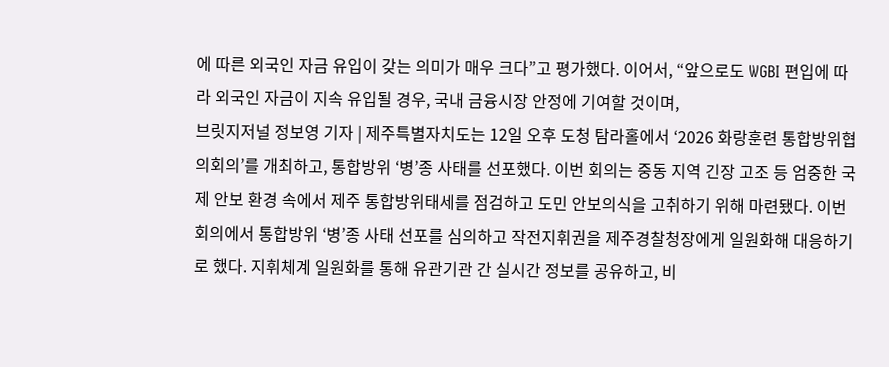에 따른 외국인 자금 유입이 갖는 의미가 매우 크다”고 평가했다. 이어서, “앞으로도 WGBI 편입에 따라 외국인 자금이 지속 유입될 경우, 국내 금융시장 안정에 기여할 것이며,
브릿지저널 정보영 기자 | 제주특별자치도는 12일 오후 도청 탐라홀에서 ‘2026 화랑훈련 통합방위협의회의’를 개최하고, 통합방위 ‘병’종 사태를 선포했다. 이번 회의는 중동 지역 긴장 고조 등 엄중한 국제 안보 환경 속에서 제주 통합방위태세를 점검하고 도민 안보의식을 고취하기 위해 마련됐다. 이번 회의에서 통합방위 ‘병’종 사태 선포를 심의하고 작전지휘권을 제주경찰청장에게 일원화해 대응하기로 했다. 지휘체계 일원화를 통해 유관기관 간 실시간 정보를 공유하고, 비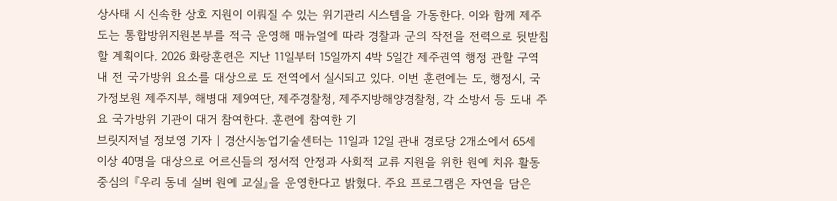상사태 시 신속한 상호 지원이 이뤄질 수 있는 위기관리 시스템을 가동한다. 이와 함께 제주도는 통합방위지원본부를 적극 운영해 매뉴얼에 따라 경찰과 군의 작전을 전력으로 뒷받침할 계획이다. 2026 화랑훈련은 지난 11일부터 15일까지 4박 5일간 제주권역 행정 관할 구역 내 전 국가방위 요소를 대상으로 도 전역에서 실시되고 있다. 이번 훈련에는 도, 행정시, 국가정보원 제주지부, 해병대 제9여단, 제주경찰청, 제주지방해양경찰청, 각 소방서 등 도내 주요 국가방위 기관이 대거 참여한다. 훈련에 참여한 기
브릿지저널 정보영 기자 | 경산시농업기술센터는 11일과 12일 관내 경로당 2개소에서 65세 이상 40명을 대상으로 어르신들의 정서적 안정과 사회적 교류 지원을 위한 원예 치유 활동 중심의 『우리 동네 실버 원예 교실』을 운영한다고 밝혔다. 주요 프로그램은 자연을 담은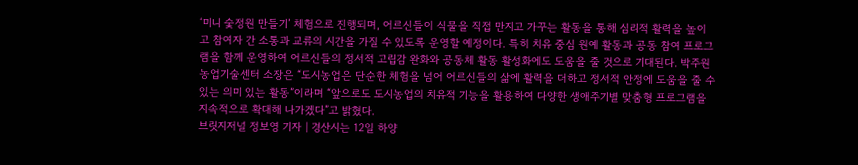‘미니 숯정원 만들기’ 체험으로 진행되며, 어르신들이 식물을 직접 만지고 가꾸는 활동을 통해 심리적 활력을 높이고 참여자 간 소통과 교류의 시간을 가질 수 있도록 운영할 예정이다. 특히 치유 중심 원예 활동과 공동 참여 프로그램을 함께 운영하여 어르신들의 정서적 고립감 완화와 공동체 활동 활성화에도 도움을 줄 것으로 기대된다. 박주원 농업기술센터 소장은 “도시농업은 단순한 체험을 넘어 어르신들의 삶에 활력을 더하고 정서적 안정에 도움을 줄 수 있는 의미 있는 활동”이라며 “앞으로도 도시농업의 치유적 기능을 활용하여 다양한 생애주기별 맞춤형 프로그램을 지속적으로 확대해 나가겠다”고 밝혔다.
브릿지저널 정보영 기자 | 경산시는 12일 하양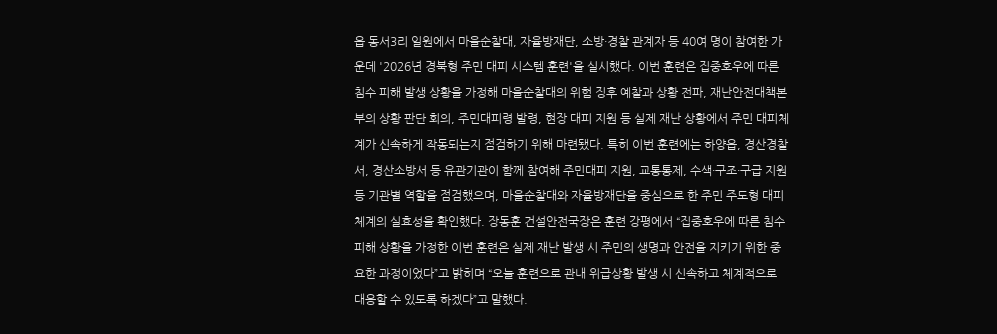읍 동서3리 일원에서 마을순찰대, 자율방재단, 소방·경찰 관계자 등 40여 명이 참여한 가운데 '2026년 경북형 주민 대피 시스템 훈련'을 실시했다. 이번 훈련은 집중호우에 따른 침수 피해 발생 상황을 가정해 마을순찰대의 위험 징후 예찰과 상황 전파, 재난안전대책본부의 상황 판단 회의, 주민대피령 발령, 현장 대피 지원 등 실제 재난 상황에서 주민 대피체계가 신속하게 작동되는지 점검하기 위해 마련됐다. 특히 이번 훈련에는 하양읍, 경산경찰서, 경산소방서 등 유관기관이 함께 참여해 주민대피 지원, 교통통제, 수색·구조·구급 지원 등 기관별 역할을 점검했으며, 마을순찰대와 자율방재단을 중심으로 한 주민 주도형 대피체계의 실효성을 확인했다. 장동훈 건설안전국장은 훈련 강평에서 “집중호우에 따른 침수 피해 상황을 가정한 이번 훈련은 실제 재난 발생 시 주민의 생명과 안전을 지키기 위한 중요한 과정이었다”고 밝히며 “오늘 훈련으로 관내 위급상황 발생 시 신속하고 체계적으로 대응할 수 있도록 하겠다”고 말했다.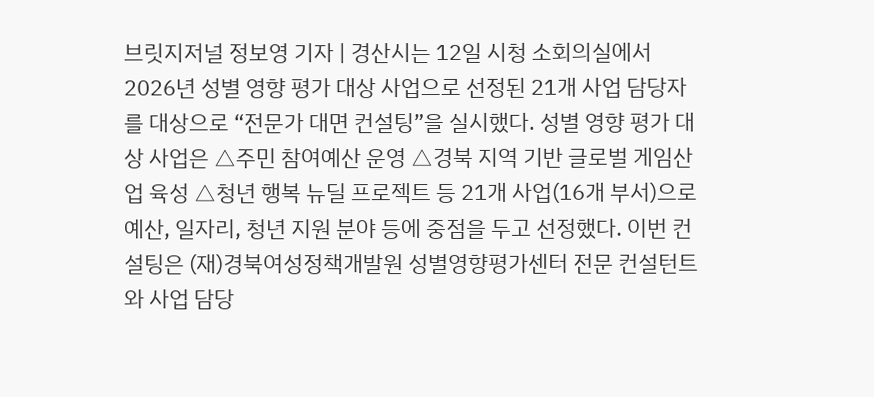브릿지저널 정보영 기자 | 경산시는 12일 시청 소회의실에서 2026년 성별 영향 평가 대상 사업으로 선정된 21개 사업 담당자를 대상으로 “전문가 대면 컨설팅”을 실시했다. 성별 영향 평가 대상 사업은 △주민 참여예산 운영 △경북 지역 기반 글로벌 게임산업 육성 △청년 행복 뉴딜 프로젝트 등 21개 사업(16개 부서)으로 예산, 일자리, 청년 지원 분야 등에 중점을 두고 선정했다. 이번 컨설팅은 (재)경북여성정책개발원 성별영향평가센터 전문 컨설턴트와 사업 담당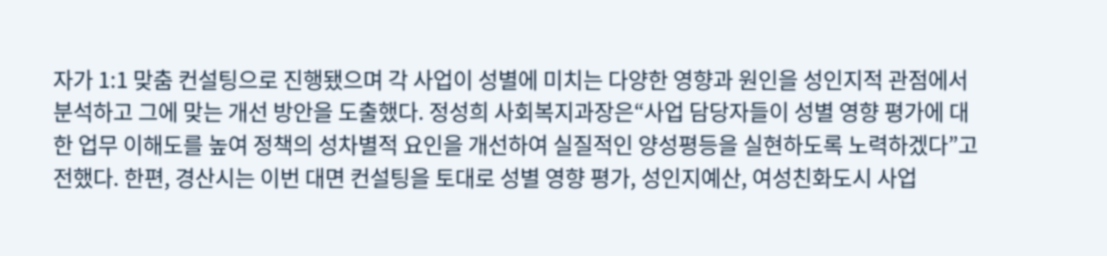자가 1:1 맞춤 컨설팅으로 진행됐으며 각 사업이 성별에 미치는 다양한 영향과 원인을 성인지적 관점에서 분석하고 그에 맞는 개선 방안을 도출했다. 정성희 사회복지과장은“사업 담당자들이 성별 영향 평가에 대한 업무 이해도를 높여 정책의 성차별적 요인을 개선하여 실질적인 양성평등을 실현하도록 노력하겠다”고 전했다. 한편, 경산시는 이번 대면 컨설팅을 토대로 성별 영향 평가, 성인지예산, 여성친화도시 사업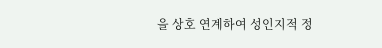을 상호 연계하여 성인지적 정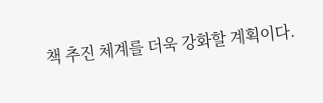책 추진 체계를 더욱 강화할 계획이다.